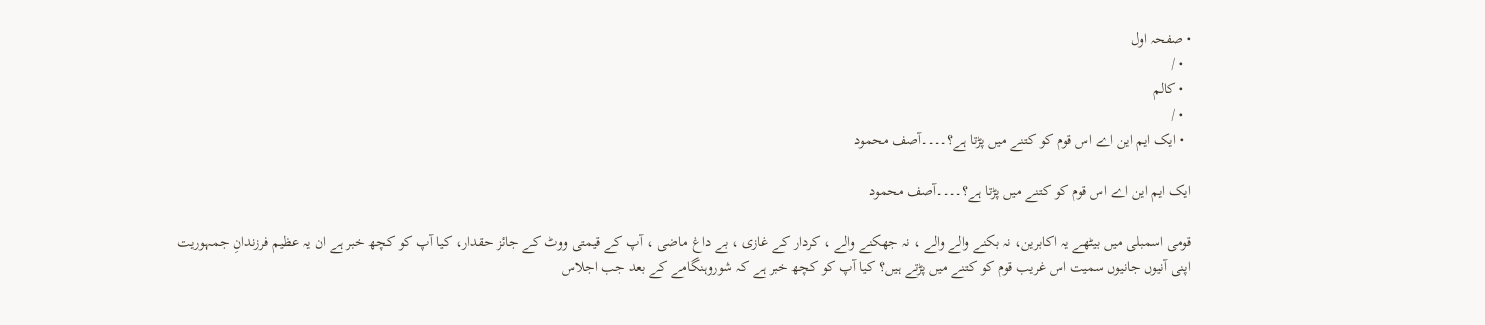• صفحہ اول
  • /
  • کالم
  • /
  • ایک ایم این اے اس قوم کو کتنے میں پڑتا ہے؟۔۔۔۔آصف محمود

ایک ایم این اے اس قوم کو کتنے میں پڑتا ہے؟۔۔۔۔آصف محمود

قومی اسمبلی میں بیٹھے یہ اکابرین، نہ بکنے والے والے ، نہ جھکنے والے ، کردار کے غازی ، بے داغ ماضی ، آپ کے قیمتی ووٹ کے جائز حقدار، کیا آپ کو کچھ خبر ہے ان یہ عظیم فرزندانِ جمہوریت اپنی آنیوں جانیوں سمیت اس غریب قوم کو کتنے میں پڑتے ہیں؟ کیا آپ کو کچھ خبر ہے کہ شوروہنگامے کے بعد جب اجلاس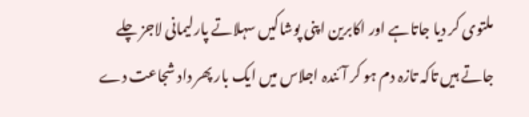ملتوی کر دیا جاتاہے اور اکابرین اپنی پوشاکیں سہلاتے پارلیمانی لاجز چلے جاتے ہیں تاکہ تازہ دم ہو کر آئندہ اجلاس میں ایک بار پھر داد شجاعت دے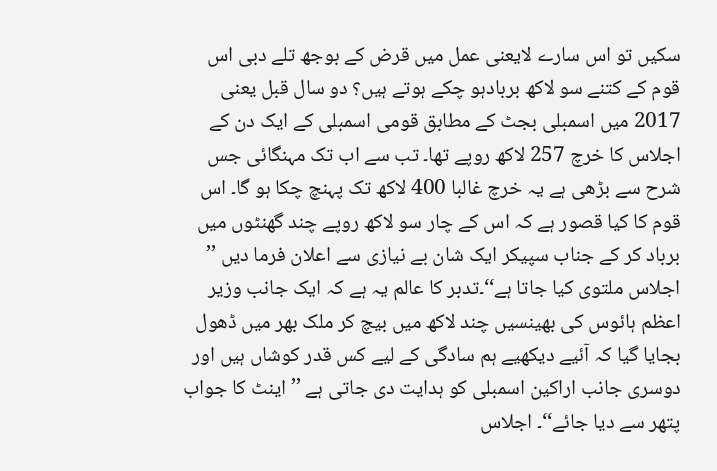سکیں تو اس سارے لایعنی عمل میں قرض کے بوجھ تلے دبی اس قوم کے کتنے سو لاکھ بربادہو چکے ہوتے ہیں؟ دو سال قبل یعنی 2017 میں اسمبلی بجٹ کے مطابق قومی اسمبلی کے ایک دن کے اجلاس کا خرچ 257 لاکھ روپے تھا۔ تب سے اب تک مہنگائی جس شرح سے بڑھی ہے یہ خرچ غالبا 400 لاکھ تک پہنچ چکا ہو گا۔ اس قوم کا کیا قصور ہے کہ اس کے چار سو لاکھ روپے چند گھنٹوں میں برباد کر کے جناب سپیکر ایک شان بے نیازی سے اعلان فرما دیں ’’ اجلاس ملتوی کیا جاتا ہے‘‘۔تدبر کا عالم یہ ہے کہ ایک جانب وزیر اعظم ہائوس کی بھینسیں چند لاکھ میں بیچ کر ملک بھر میں ڈھول بجایا گیا کہ آئیے دیکھیے ہم سادگی کے لیے کس قدر کوشاں ہیں اور دوسری جانب اراکین اسمبلی کو ہدایت دی جاتی ہے ’’ اینٹ کا جواب پتھر سے دیا جائے‘‘۔ اجلاس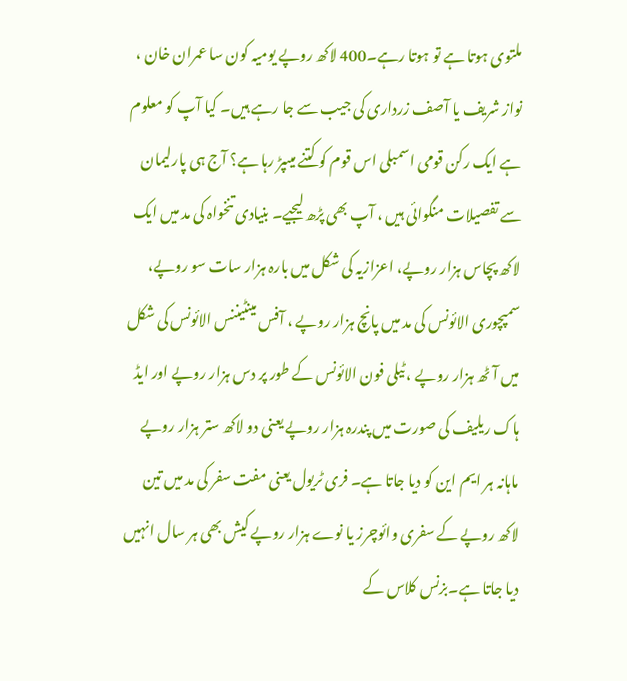ملتوی ہوتا ہے تو ہوتا رہے۔400 لاکھ روپے یومیہ کون سا عمران خان ، نواز شریف یا آصف زرداری کی جیب سے جا رہے ہیں۔ کیا آپ کو معلوم ہے ایک رکن قومی اسمبلی اس قوم کو کتنے میںپڑ رہا ہے؟ آج ہی پارلیمان سے تفصیلات منگوائی ہیں ، آپ بھی پڑھ لیجیے۔ بنیادی تنخواہ کی مد میں ایک لاکھ پچاس ہزار روپے، اعزازیہ کی شکل میں بارہ ہزار سات سو روپے، سمپچوری الائونس کی مد میں پانچ ہزار روپے ، آفس مینٹیننس الائونس کی شکل میں آٹھ ہزار روپے ، ٹیلی فون الائونس کے طور پر دس ہزار روپے اور ایڈ ہاک ریلیف کی صورت میں پندرہ ہزار روپے یعنی دو لاکھ ستر ہزار روپے ماہانہ ہر ایم این کو دیا جاتا ہے۔ فری ٹریول یعنی مفت سفر کی مد میں تین لاکھ روپے کے سفری وائوچرز یا نوے ہزار روپے کیش بھی ہر سال انہیں دیا جاتا ہے۔بزنس کلاس کے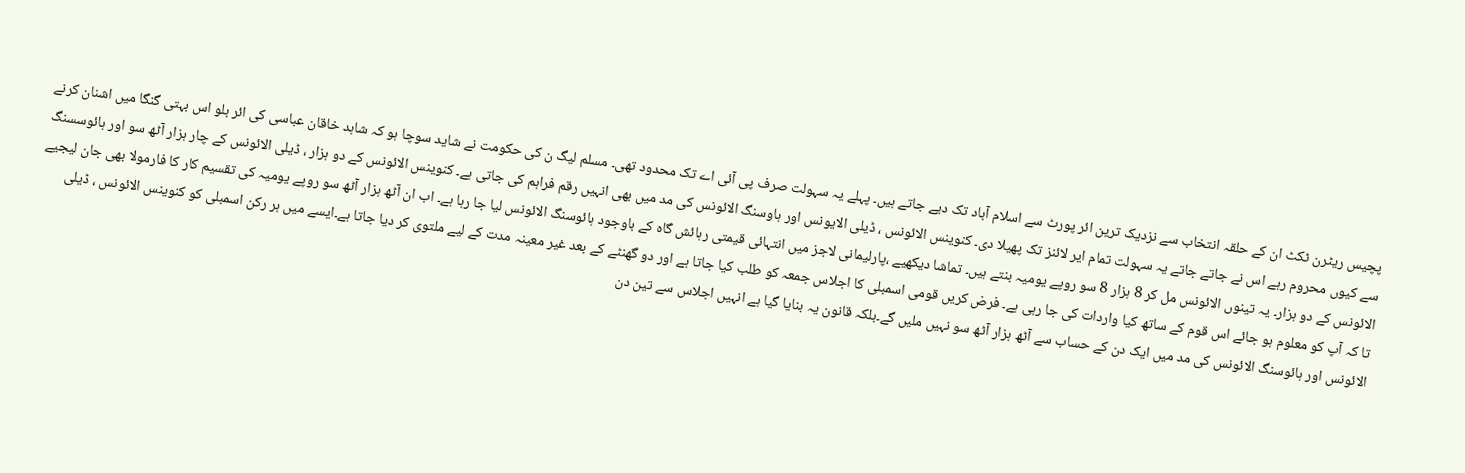پچیس ریٹرن ٹکٹ ان کے حلقہ انتخاب سے نزدیک ترین ائر پورٹ سے اسلام آباد تک دیے جاتے ہیں۔ پہلے یہ سہولت صرف پی آئی اے تک محدود تھی۔ مسلم لیگ ن کی حکومت نے شاید سوچا ہو کہ شاہد خاقان عباسی کی ائر بلو اس بہتی گنگا میں اشنان کرنے سے کیوں محروم رہے اس نے جاتے جاتے یہ سہولت تمام ایر لائنز تک پھیلا دی۔ کنوینس الائونس ، ڈیلی الایونس اور ہاوسنگ الائونس کی مد میں بھی انہیں رقم فراہم کی جاتی ہے۔ کنوینس الائونس کے دو ہزار ، ڈیلی الائونس کے چار ہزار آٹھ سو اور ہائوسسنگ الائونس کے دو ہزار۔ یہ تینوں الائونس مل کر 8 ہزار 8 سو روپے یومیہ بنتے ہیں۔ تماشا دیکھیے ،پارلیمانی لاجز میں انتہائی قیمتی رہائش گاہ کے باوجود ہائوسنگ الائونس لیا جا رہا ہے۔ اب ان آٹھ ہزار آٹھ سو روپے یومیہ کی تقسیم کار کا فارمولا بھی جان لیجیے تا کہ آپ کو معلوم ہو جائے اس قوم کے ساتھ کیا واردات کی جا رہی ہے۔ فرض کریں قومی اسمبلی کا اجلاس جمعہ کو طلب کیا جاتا ہے اور دو گھنٹے کے بعد غیر معینہ مدت کے لیے ملتوی کر دیا جاتا ہے۔ایسے میں ہر رکن اسمبلی کو کنوینس الائونس ، ڈیلی الائونس اور ہائوسنگ الائونس کی مد میں ایک دن کے حساب سے آٹھ ہزار آٹھ سو نہیں ملیں گے۔بلکہ قانون یہ بنایا گیا ہے انہیں اجلاس سے تین دن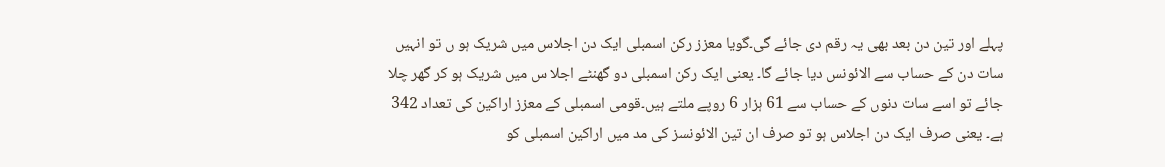پہلے اور تین دن بعد بھی یہ رقم دی جائے گی۔گویا معزز رکن اسمبلی ایک دن اجلاس میں شریک ہو ں تو انہیں سات دن کے حساب سے الائونس دیا جائے گا۔ یعنی ایک رکن اسمبلی دو گھنٹے اجلا س میں شریک ہو کر گھر چلا جائے تو اسے سات دنوں کے حساب سے 61 ہزار 6 روپے ملتے ہیں۔قومی اسمبلی کے معزز اراکین کی تعداد 342 ہے۔ یعنی صرف ایک دن اجلاس ہو تو صرف ان تین الائونسز کی مد میں اراکین اسمبلی کو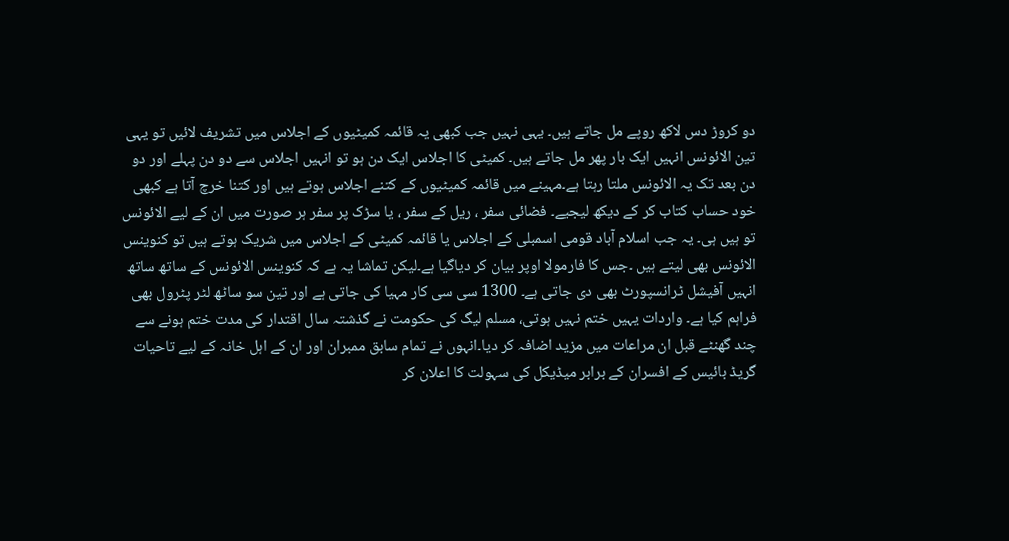دو کروڑ دس لاکھ روپے مل جاتے ہیں۔ یہی نہیں جب کبھی یہ قائمہ کمیٹیوں کے اجلاس میں تشریف لائیں تو یہی تین الائونس انہیں ایک بار پھر مل جاتے ہیں۔ کمیٹی کا اجلاس ایک دن ہو تو انہیں اجلاس سے دو دن پہلے اور دو دن بعد تک یہ الائونس ملتا رہتا ہے۔مہینے میں قائمہ کمیٹیوں کے کتنے اجلاس ہوتے ہیں اور کتنا خرچ آتا ہے کبھی خود حساب کتاب کر کے دیکھ لیجیے۔ فضائی سفر ، ریل کے سفر ، یا سڑک پر سفر ہر صورت میں ان کے لیے الائونس تو ہیں ہی۔ یہ جب اسلام آباد قومی اسمبلی کے اجلاس یا قائمہ کمیٹی کے اجلاس میں شریک ہوتے ہیں تو کنوینس الائونس بھی لیتے ہیں ۔جس کا فارمولا اوپر بیان کر دیاگیا ہے۔لیکن تماشا یہ ہے کہ کنوینس الائونس کے ساتھ ساتھ انہیں آفیشل ٹرانسپورٹ بھی دی جاتی ہے۔ 1300 سی سی کار مہیا کی جاتی ہے اور تین سو ساٹھ لٹر پٹرول بھی فراہم کیا ہے۔ واردات یہیں ختم نہیں ہوتی، مسلم لیگ کی حکومت نے گذشتہ سال اقتدار کی مدت ختم ہونے سے چند گھنٹے قبل ان مراعات میں مزید اضافہ کر دیا۔انہوں نے تمام سابق ممبران اور ان کے اہل خانہ کے لیے تاحیات گریڈ بائیس کے افسران کے برابر میڈیکل کی سہولت کا اعلان کر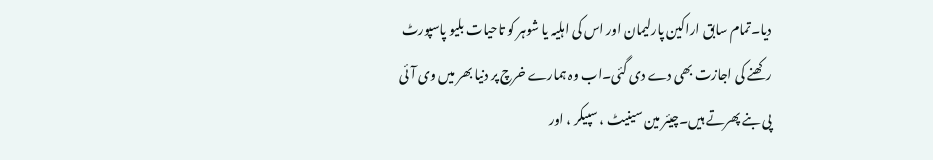دیا۔تمام سابق اراکین پارلیمان اور اس کی اہلیہ یا شوہر کو تاحیات بلیو پاسپورٹ رکھنے کی اجازت بھی دے دی گئی۔اب وہ ہمارے خرچ پر دنیا بھر میں وی آئی پی بنے پھرتے ہیں۔چیئر مین سینیٹ ، سپیکر ، اور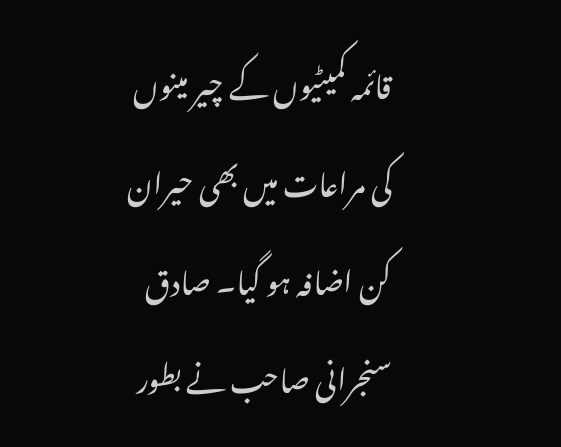قائمہ کمیٹیوں کے چیر مینوں کی مراعات میں بھی حیران کن اضافہ ہو گیا۔ صادق سنجرانی صاحب نے بطور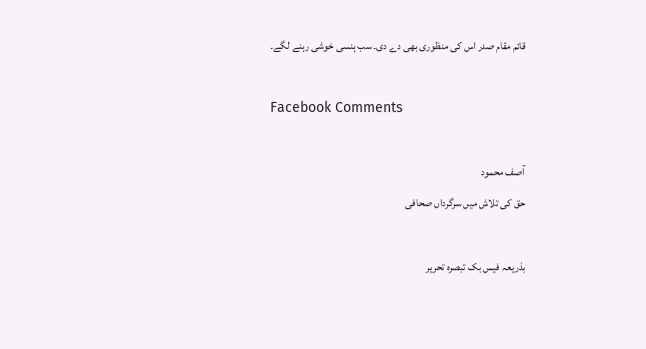قائم مقام صدر اس کی منظوری بھی دے دی۔ سب ہنسی خوشی رہنے لگے۔

Facebook Comments

آصف محمود
حق کی تلاش میں سرگرداں صحافی

بذریعہ فیس بک تبصرہ تحریر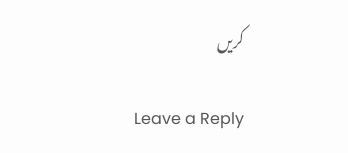کریں

Leave a Reply